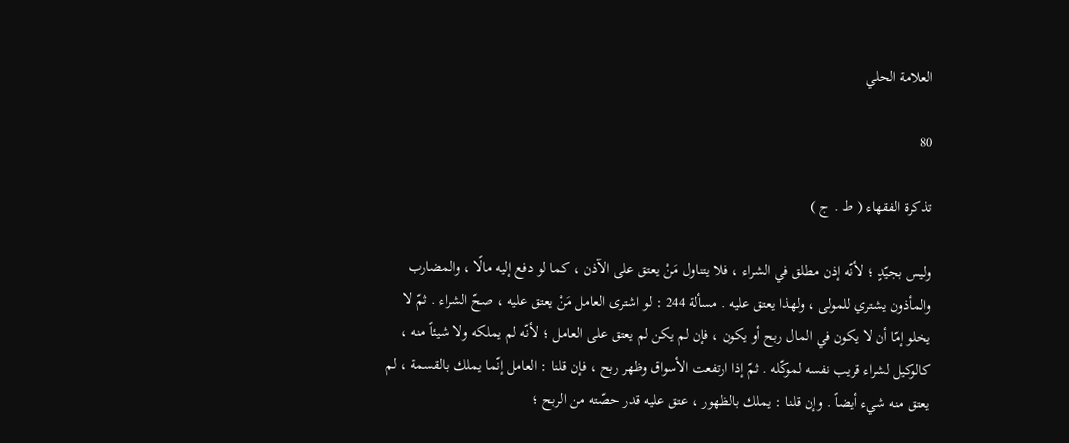العلامة الحلي

80

تذكرة الفقهاء ( ط . ج )

وليس بجيّدٍ ؛ لأنّه إذن مطلق في الشراء ، فلا يتناول مَنْ يعتق على الآذن ، كما لو دفع إليه مالًا ، والمضارب والمأذون يشتري للمولى ، ولهذا يعتق عليه . مسألة 244 : لو اشترى العامل مَنْ يعتق عليه ، صحّ الشراء . ثمّ لا يخلو إمّا أن لا يكون في المال ربح أو يكون ، فإن لم يكن لم يعتق على العامل ؛ لأنّه لم يملكه ولا شيئاً منه ، كالوكيل لشراء قريب نفسه لموكّله . ثمّ إذا ارتفعت الأسواق وظهر ربح ، فإن قلنا : العامل إنّما يملك بالقسمة ، لم يعتق منه شيء أيضاً . وإن قلنا : يملك بالظهور ، عتق عليه قدر حصّته من الربح ؛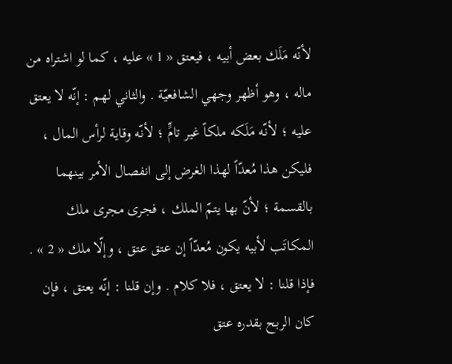لأنّه مَلَك بعض أبيه ، فيعتق « 1 » عليه ، كما لو اشتراه من ماله ، وهو أظهر وجهي الشافعيّة . والثاني لهم : إنّه لا يعتق عليه ؛ لأنّه مَلَكه ملكاً غير تامٍّ ؛ لأنّه وقاية لرأس المال ، فليكن هذا مُعدّاً لهذا الغرض إلى انفصال الأمر بينهما بالقسمة ؛ لأنّ بها يتمّ الملك ، فجرى مجرى ملك المكاتَب لأبيه يكون مُعدّاً إن عتق عتق ، وإلّا ملك « 2 » . فإذا قلنا : لا يعتق ، فلا كلام . وإن قلنا : إنّه يعتق ، فإن كان الربح بقدره عتق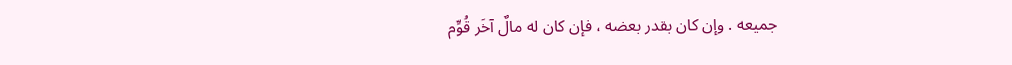جميعه . وإن كان بقدر بعضه ، فإن كان له مالٌ آخَر قُوِّم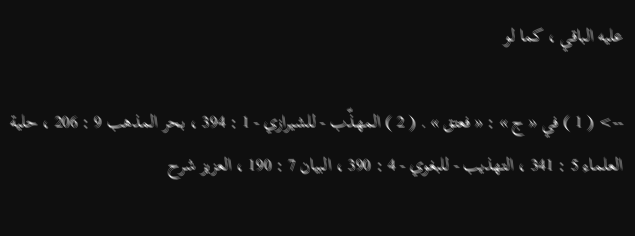عليه الباقي ، كما لو

--> ( 1 ) في « ج » : « فعتق » . ( 2 ) المهذّب - للشيرازي - 1 : 394 ، بحر المذهب 9 : 206 ، حلية العلماء 5 : 341 ، التهذيب - للبغوي - 4 : 390 ، البيان 7 : 190 ، العزيز شرح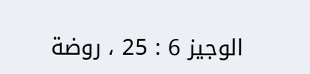الوجيز 6 : 25 ، روضة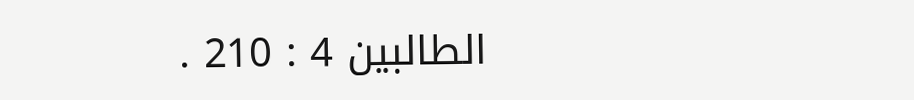الطالبين 4 : 210 .